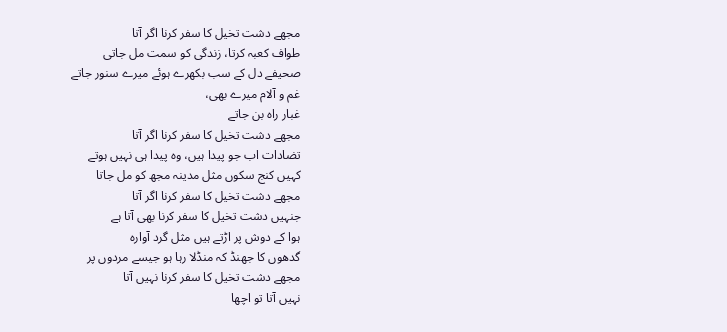مجھے دشت تخیل کا سفر کرنا اگر آتا
طواف کعبہ کرتا، زندگی کو سمت مل جاتی
صحیفے دل کے سب بکھرے ہوئے میرے سنور جاتے
غم و آلام میرے بھی،
غبار راہ بن جاتے
مجھے دشت تخیل کا سفر کرنا اگر آتا
تضادات اب جو پیدا ہیں، وہ پیدا ہی نہیں ہوتے
کہیں کنج سکوں مثل مدینہ مجھ کو مل جاتا
مجھے دشت تخیل کا سفر کرنا اگر آتا
جنہیں دشت تخیل کا سفر کرنا بھی آتا ہے
ہوا کے دوش پر اڑتے ہیں مثل گرد آوارہ
گدھوں کا جھنڈ کہ منڈلا رہا ہو جیسے مردوں پر
مجھے دشت تخیل کا سفر کرنا نہیں آتا
نہیں آتا تو اچھا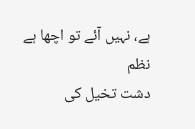ہے، نہیں آئے تو اچھا ہے
نظم
دشت تخیل کی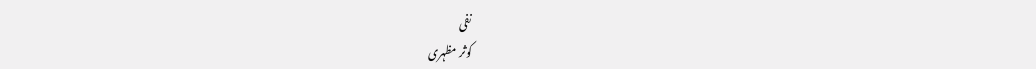نفی
کوثر مظہری